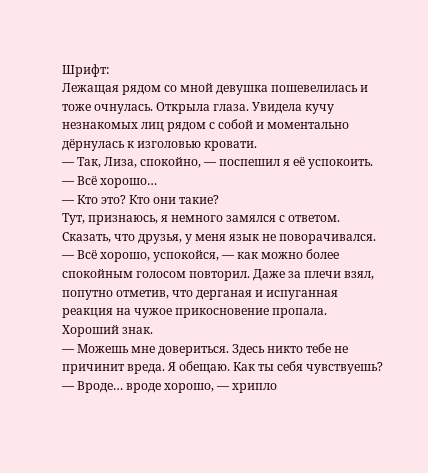Шрифт:
Лежащая рядом со мной девушка пошевелилась и тоже очнулась. Открыла глаза. Увидела кучу незнакомых лиц рядом с собой и моментально дёрнулась к изголовью кровати.
— Так, Лиза, спокойно, — поспешил я её успокоить. — Всё хорошо…
— Кто это? Кто они такие?
Тут, признаюсь, я немного замялся с ответом. Сказать, что друзья, у меня язык не поворачивался.
— Всё хорошо, успокойся, — как можно более спокойным голосом повторил. Даже за плечи взял, попутно отметив, что дерганая и испуганная реакция на чужое прикосновение пропала. Хороший знак.
— Можешь мне довериться. Здесь никто тебе не причинит вреда. Я обещаю. Как ты себя чувствуешь?
— Вроде… вроде хорошо, — хрипло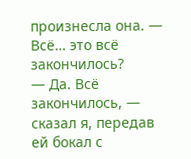произнесла она. — Всё… это всё закончилось?
— Да. Всё закончилось, — сказал я, передав ей бокал с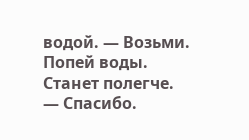водой. — Возьми. Попей воды. Станет полегче.
— Спасибо.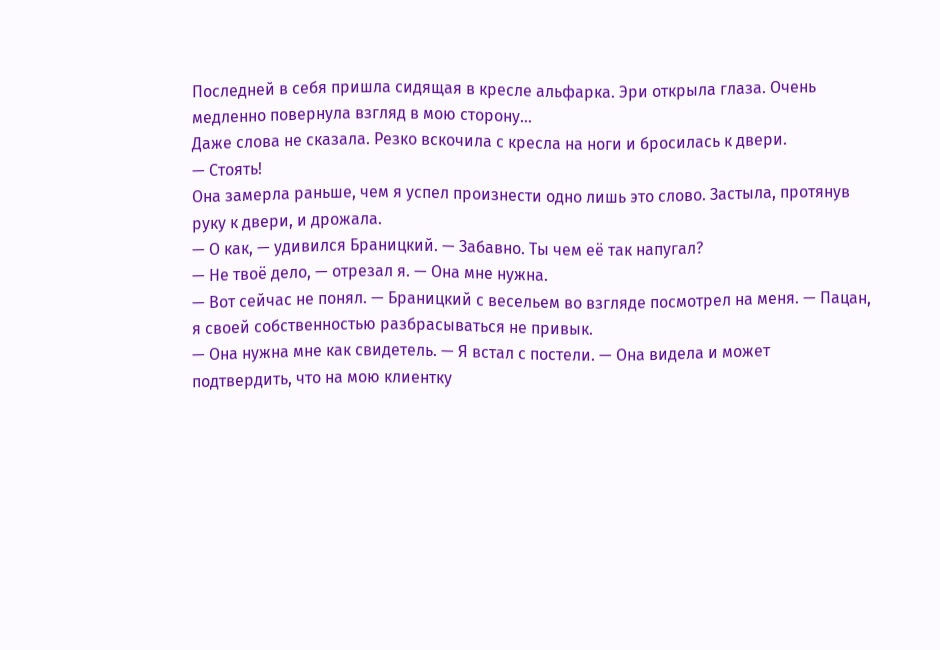Последней в себя пришла сидящая в кресле альфарка. Эри открыла глаза. Очень медленно повернула взгляд в мою сторону…
Даже слова не сказала. Резко вскочила с кресла на ноги и бросилась к двери.
— Стоять!
Она замерла раньше, чем я успел произнести одно лишь это слово. Застыла, протянув руку к двери, и дрожала.
— О как, — удивился Браницкий. — Забавно. Ты чем её так напугал?
— Не твоё дело, — отрезал я. — Она мне нужна.
— Вот сейчас не понял. — Браницкий с весельем во взгляде посмотрел на меня. — Пацан, я своей собственностью разбрасываться не привык.
— Она нужна мне как свидетель. — Я встал с постели. — Она видела и может подтвердить, что на мою клиентку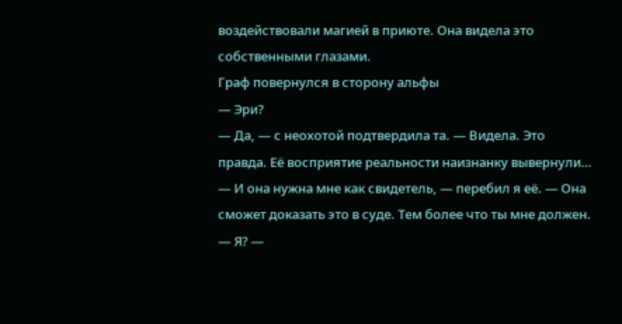воздействовали магией в приюте. Она видела это собственными глазами.
Граф повернулся в сторону альфы
— Эри?
— Да, — с неохотой подтвердила та. — Видела. Это правда. Её восприятие реальности наизнанку вывернули…
— И она нужна мне как свидетель, — перебил я её. — Она сможет доказать это в суде. Тем более что ты мне должен.
— Я? —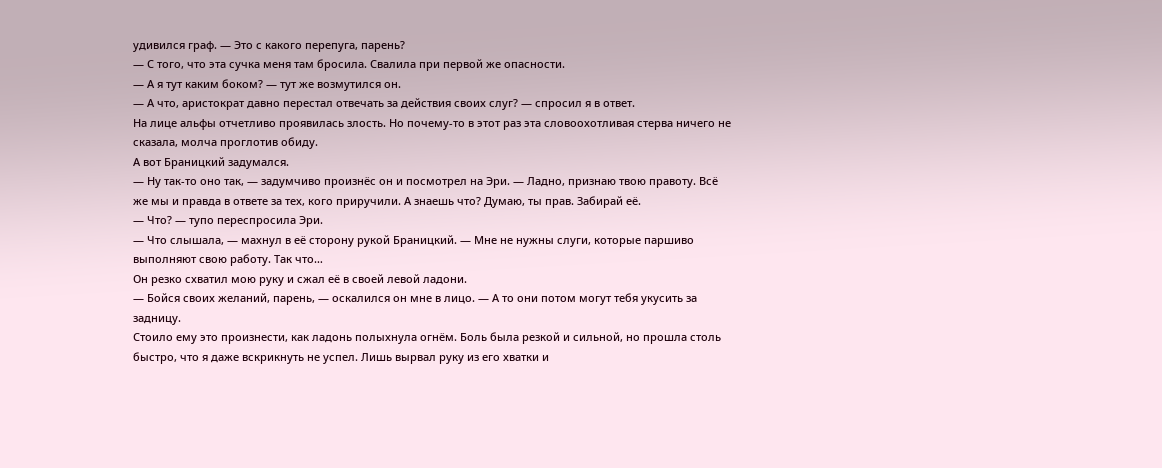удивился граф. — Это с какого перепуга, парень?
— С того, что эта сучка меня там бросила. Свалила при первой же опасности.
— А я тут каким боком? — тут же возмутился он.
— А что, аристократ давно перестал отвечать за действия своих слуг? — спросил я в ответ.
На лице альфы отчетливо проявилась злость. Но почему-то в этот раз эта словоохотливая стерва ничего не сказала, молча проглотив обиду.
А вот Браницкий задумался.
— Ну так-то оно так, — задумчиво произнёс он и посмотрел на Эри. — Ладно, признаю твою правоту. Всё же мы и правда в ответе за тех, кого приручили. А знаешь что? Думаю, ты прав. Забирай её.
— Что? — тупо переспросила Эри.
— Что слышала, — махнул в её сторону рукой Браницкий. — Мне не нужны слуги, которые паршиво выполняют свою работу. Так что…
Он резко схватил мою руку и сжал её в своей левой ладони.
— Бойся своих желаний, парень, — оскалился он мне в лицо. — А то они потом могут тебя укусить за задницу.
Стоило ему это произнести, как ладонь полыхнула огнём. Боль была резкой и сильной, но прошла столь быстро, что я даже вскрикнуть не успел. Лишь вырвал руку из его хватки и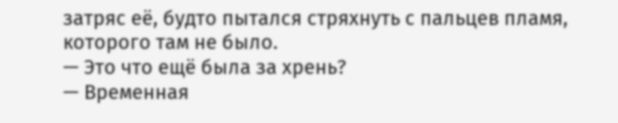затряс её, будто пытался стряхнуть с пальцев пламя, которого там не было.
— Это что ещё была за хрень?
— Временная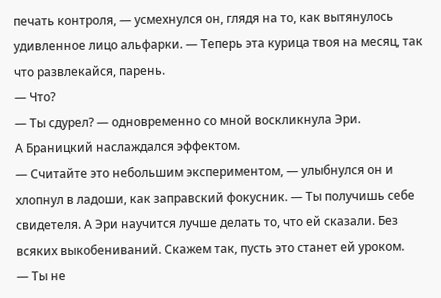печать контроля, — усмехнулся он, глядя на то, как вытянулось удивленное лицо альфарки. — Теперь эта курица твоя на месяц, так что развлекайся, парень.
— Что?
— Ты сдурел? — одновременно со мной воскликнула Эри.
А Браницкий наслаждался эффектом.
— Считайте это небольшим экспериментом, — улыбнулся он и хлопнул в ладоши, как заправский фокусник. — Ты получишь себе свидетеля. А Эри научится лучше делать то, что ей сказали. Без всяких выкобениваний. Скажем так, пусть это станет ей уроком.
— Ты не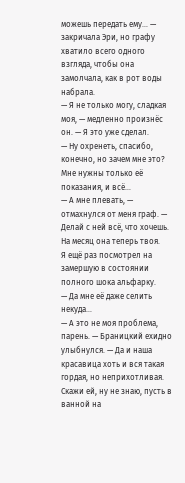можешь передать ему… — закричала Эри, но графу хватило всего одного взгляда, чтобы она замолчала, как в рот воды набрала.
— Я не только могу, сладкая моя, — медленно произнёс он. — Я это уже сделал.
— Ну охренеть, спасибо, конечно, но зачем мне это? Мне нужны только её показания, и всё…
— А мне плевать, — отмахнулся от меня граф. — Делай с ней всё, что хочешь. На месяц она теперь твоя.
Я ещё раз посмотрел на замершую в состоянии полного шока альфарку.
— Да мне её даже селить некуда…
— А это не моя проблема, парень. — Браницкий ехидно улыбнулся. — Да и наша красавица хоть и вся такая гордая, но неприхотливая. Скажи ей, ну не знаю, пусть в ванной на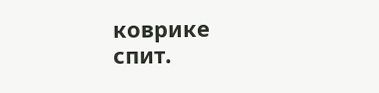коврике спит.